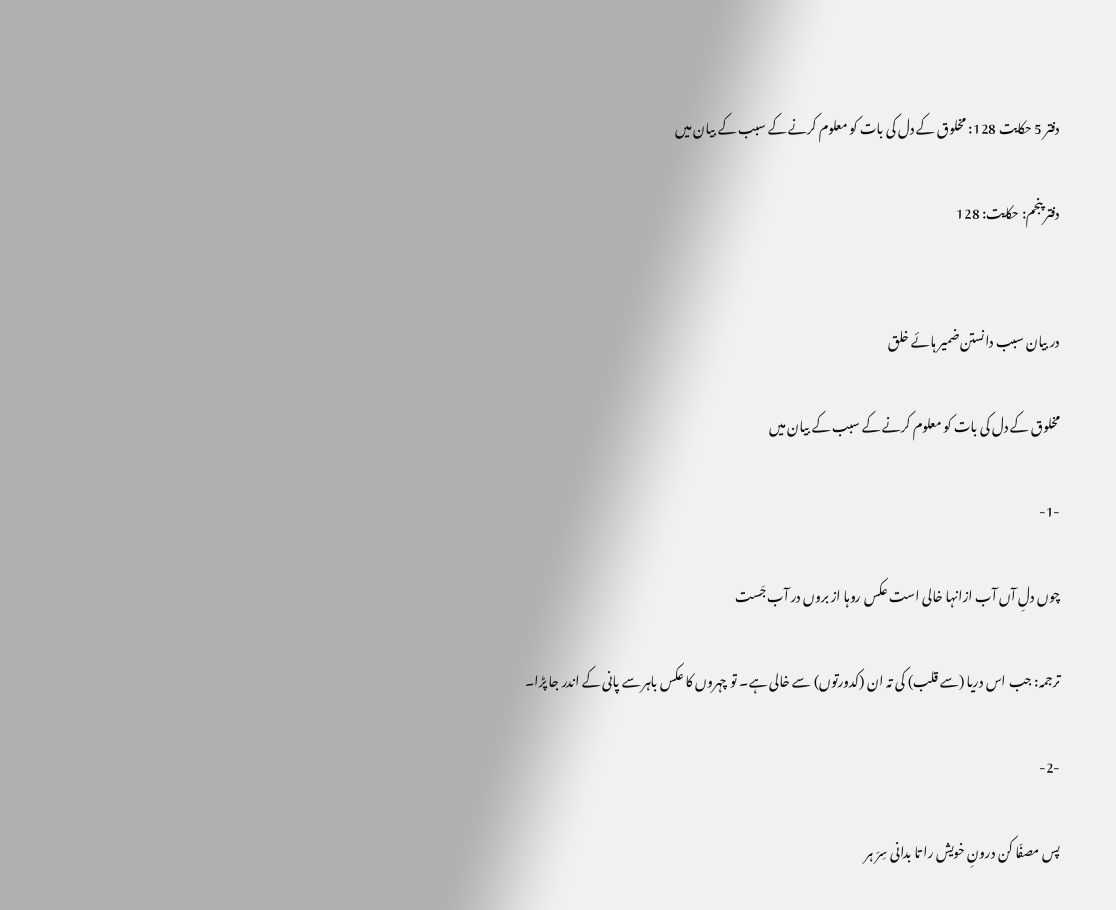دفتر 5 حکایت 128: مخلوق کے دل کی بات کو معلوم کرنے کے سبب کے بیان میں

دفتر پنجم: حکایت: 128


در بیان سبب دانستن ضمیر ہائے خلق

مخلوق کے دل کی بات کو معلوم کرنے کے سبب کے بیان میں

-1-

چوں دلِ آں آب ازانہا خالی است عکس روہا از بروں در آب جَست

ترجمہ: جب اس دریا (سے قلب) کی تہ ان (کدورتوں) سے خالی ہے۔ تو چہروں کا عکس باہر سے پانی کے اندر جا پڑا۔

-2-

پس مصفّا کن درونِ خویش را تا بدانی سِرّ ہر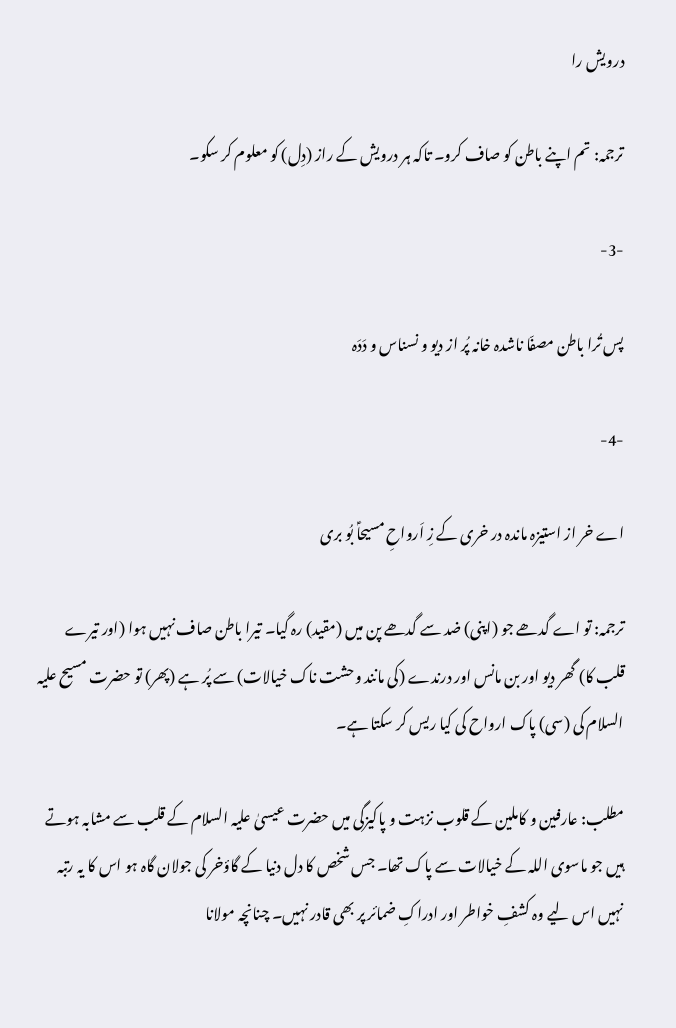درویش را

ترجمہ: تم اپنے باطن کو صاف کرو۔ تاکہ ہر درویش کے راز (دِل) کو معلوم کر سکو۔

-3-

پس تُرا باطن مصفّا ناشدہ خانہ پُر از دیو و نسناس و دَدَہ

-4-

اے خر از استیزہ ماندہ در خری کے زِ اَرواحِ مسیحاؑ بُو بری

ترجمہ: تو اے گدھے جو (اپنی) ضد سے گدھے پن میں (مقید) رہ گیا۔ تیرا باطن صاف نہیں ہوا (اور تیرے قلب کا) گھر دیو اور بن مانس اور درندے (کی مانند وحشت ناک خیالات) سے پُر ہے (پھر) تو حضرت مسیح علیہ السلام کی (سی) پاک ارواح کی کیا ریس کر سکتا ہے۔

مطلب: عارفین و کاملین کے قلوب نزہت و پاکیزگی میں حضرت عیسیٰ علیہ السلام کے قلب سے مشابہ ہوتے ہیں جو ماسوی اللہ کے خیالات سے پاک تھا۔ جس شخص کا دل دنیا کے گاؤخر کی جولان گاہ ہو اس کا یہ رتبہ نہیں اس لیے وہ کشفِ خواطر اور ادراکِ ضمائر پر بھی قادر نہیں۔ چنانچہ مولانا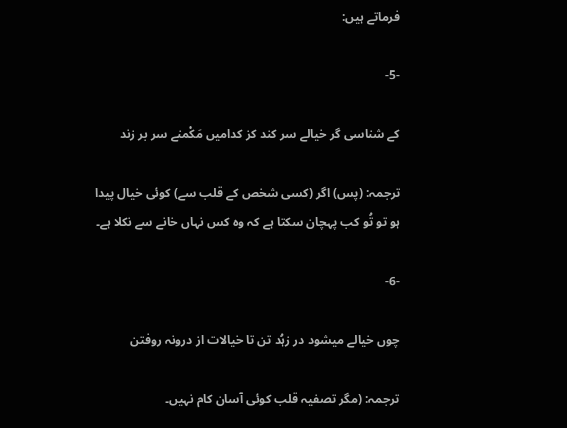فرماتے ہیں:

-5-

کے شناسی گر خیالے سر کند کز کدامیں مَکْمنے سر بر زند

ترجمہ: (پس) اگر (کسی شخص کے قلب سے) کوئی خیال پیدا ہو تو تُو کب پہچان سکتا ہے کہ وہ کس نہاں خانے سے نکلا ہے۔

-6-

چوں خیالے میشود در زہُد تن تا خیالات از درونہ روفتن

ترجمہ: (مگر تصفیہ قلب کوئی آسان کام نہیں۔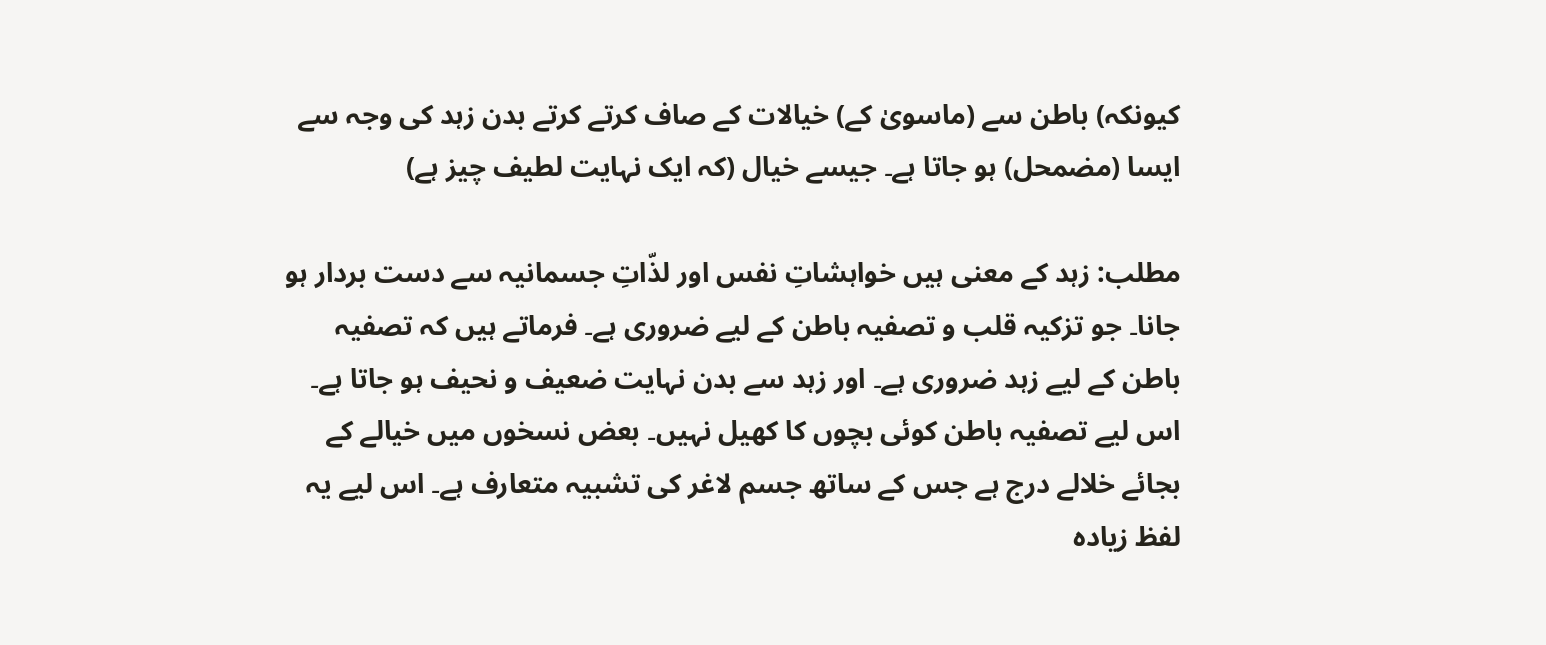کیونکہ) باطن سے (ماسویٰ کے) خیالات کے صاف کرتے کرتے بدن زہد کی وجہ سے ایسا (مضمحل) ہو جاتا ہے۔ جیسے خیال (کہ ایک نہایت لطیف چیز ہے)

مطلب: زہد کے معنی ہیں خواہشاتِ نفس اور لذّاتِ جسمانیہ سے دست بردار ہو جانا۔ جو تزکیہ قلب و تصفیہ باطن کے لیے ضروری ہے۔ فرماتے ہیں کہ تصفیہ باطن کے لیے زہد ضروری ہے۔ اور زہد سے بدن نہایت ضعیف و نحیف ہو جاتا ہے۔ اس لیے تصفیہ باطن کوئی بچوں کا کھیل نہیں۔ بعض نسخوں میں خیالے کے بجائے خلالے درج ہے جس کے ساتھ جسم لاغر کی تشبیہ متعارف ہے۔ اس لیے یہ لفظ زیادہ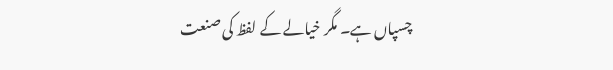چسپاں ہے۔ مگر خیالے کے لفظ کی صنعت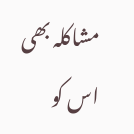مشاکلہ بھی اس کو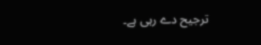ترجیح دے رہی ہے۔